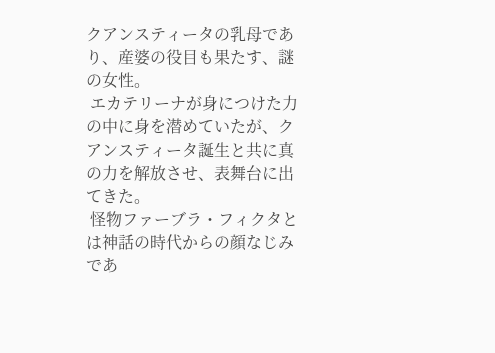クアンスティータの乳母であり、産婆の役目も果たす、謎の女性。
 エカテリーナが身につけた力の中に身を潜めていたが、クアンスティータ誕生と共に真の力を解放させ、表舞台に出てきた。
 怪物ファーブラ・フィクタとは神話の時代からの顔なじみであ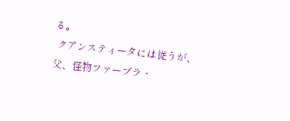る。
 クアンスティータには従うが、父、怪物ファーブラ・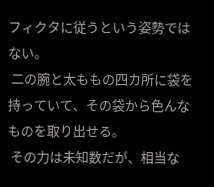フィクタに従うという姿勢ではない。
 二の腕と太ももの四カ所に袋を持っていて、その袋から色んなものを取り出せる。
 その力は未知数だが、相当な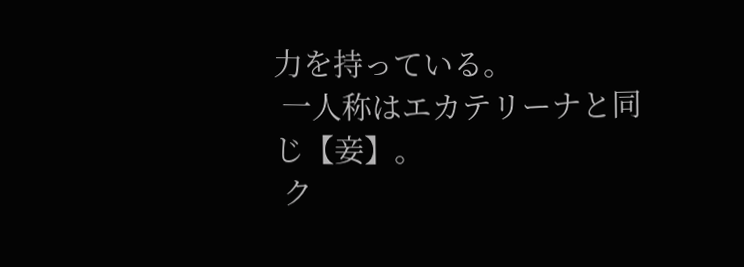力を持っている。
 一人称はエカテリーナと同じ【妾】。
 ク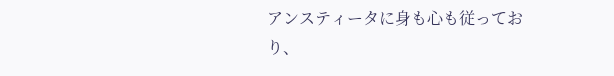アンスティータに身も心も従っており、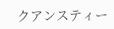クアンスティー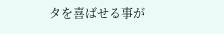タを喜ばせる事が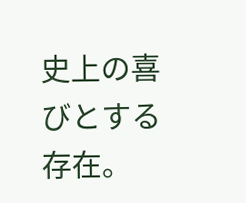史上の喜びとする存在。